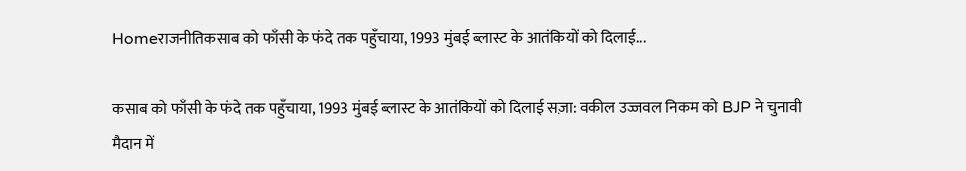Homeराजनीतिकसाब को फाँसी के फंदे तक पहुँचाया, 1993 मुंबई ब्लास्ट के आतंकियों को दिलाई...

कसाब को फाँसी के फंदे तक पहुँचाया, 1993 मुंबई ब्लास्ट के आतंकियों को दिलाई सज़ा: वकील उज्जवल निकम को BJP ने चुनावी मैदान में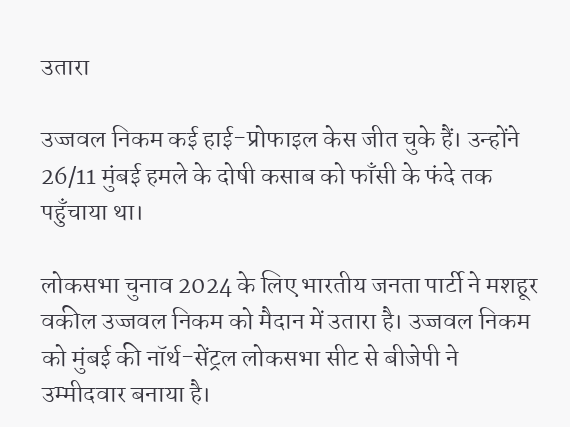उतारा

उज्जवल निकम कई हाई-प्रोफाइल केस जीत चुके हैं। उन्होंने 26/11 मुंबई हमले के दोषी कसाब को फाँसी के फंदे तक पहुँचाया था।

लोकसभा चुनाव 2024 के लिए भारतीय जनता पार्टी ने मशहूर वकील उज्जवल निकम को मैदान में उतारा है। उज्जवल निकम को मुंबई की नॉर्थ-सेंट्रल लोकसभा सीट से बीजेपी ने उम्मीदवार बनाया है।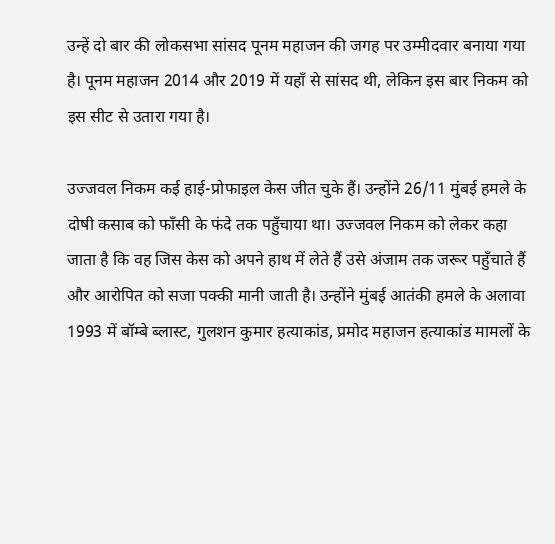उन्हें दो बार की लोकसभा सांसद पूनम महाजन की जगह पर उम्मीदवार बनाया गया है। पूनम महाजन 2014 और 2019 में यहाँ से सांसद थी, लेकिन इस बार निकम को इस सीट से उतारा गया है।

उज्जवल निकम कई हाई-प्रोफाइल केस जीत चुके हैं। उन्होंने 26/11 मुंबई हमले के दोषी कसाब को फाँसी के फंदे तक पहुँचाया था। उज्जवल निकम को लेकर कहा जाता है कि वह जिस केस को अपने हाथ में लेते हैं उसे अंजाम तक जरूर पहुँचाते हैं और आरोपित को सजा पक्की मानी जाती है। उन्होंने मुंबई आतंकी हमले के अलावा 1993 में बॉम्बे ब्लास्ट, गुलशन कुमार हत्याकांड, प्रमोद महाजन हत्याकांड मामलों के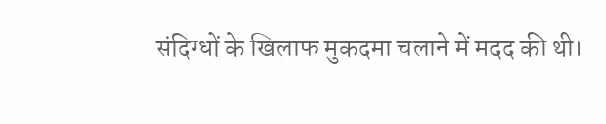संदिग्धों के खिलाफ मुकदमा चलाने में मदद की थी।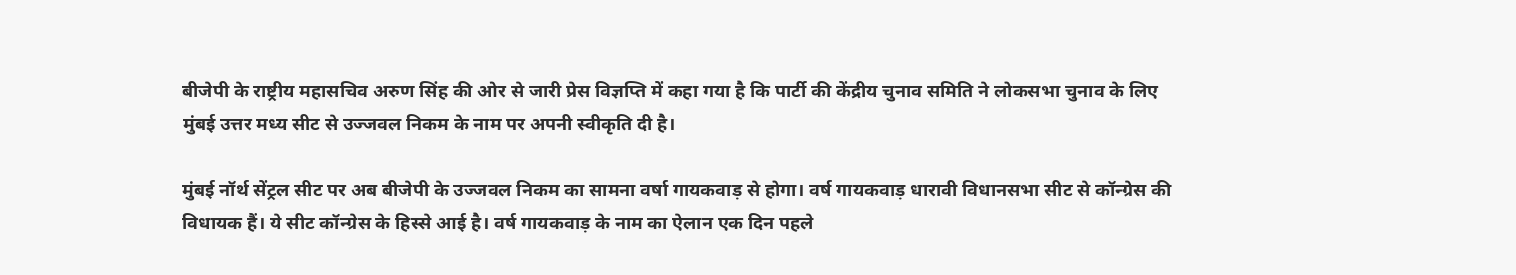बीजेपी के राष्ट्रीय महासचिव अरुण सिंह की ओर से जारी प्रेस विज्ञप्ति में कहा गया है कि पार्टी की केंद्रीय चुनाव समिति ने लोकसभा चुनाव के लिए मुंबई उत्तर मध्य सीट से उज्जवल निकम के नाम पर अपनी स्वीकृति दी है।

मुंबई नॉर्थ सेंट्रल सीट पर अब बीजेपी के उज्जवल निकम का सामना वर्षा गायकवाड़ से होगा। वर्ष गायकवाड़ धारावी विधानसभा सीट से कॉन्ग्रेस की विधायक हैं। ये सीट कॉन्ग्रेस के हिस्से आई है। वर्ष गायकवाड़ के नाम का ऐलान एक दिन पहले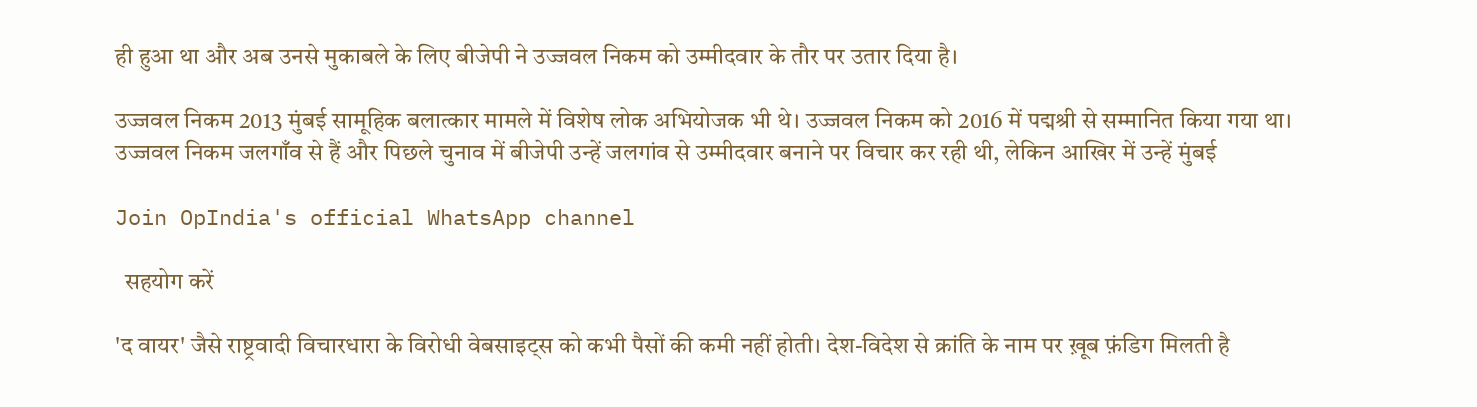ही हुआ था और अब उनसे मुकाबले के लिए बीजेपी ने उज्जवल निकम को उम्मीदवार के तौर पर उतार दिया है।

उज्जवल निकम 2013 मुंबई सामूहिक बलात्कार मामले में विशेष लोक अभियोजक भी थे। उज्जवल निकम को 2016 में पद्मश्री से सम्मानित किया गया था। उज्जवल निकम जलगाँव से हैं और पिछले चुनाव में बीजेपी उन्हें जलगांव से उम्मीदवार बनाने पर विचार कर रही थी, लेकिन आखिर में उन्हें मुंबई

Join OpIndia's official WhatsApp channel

  सहयोग करें

'द वायर' जैसे राष्ट्रवादी विचारधारा के विरोधी वेबसाइट्स को कभी पैसों की कमी नहीं होती। देश-विदेश से क्रांति के नाम पर ख़ूब फ़ंडिग मिलती है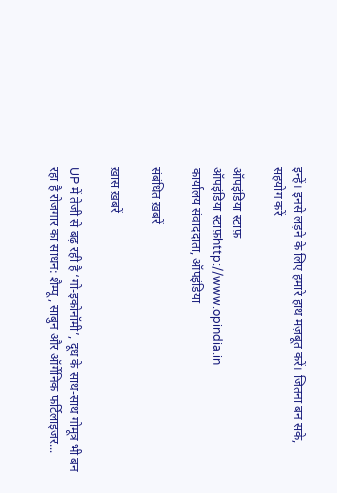इन्हें। इनसे लड़ने के लिए हमारे हाथ मज़बूत करें। जितना बन सके, सहयोग करें

ऑपइंडिया स्टाफ़
ऑपइंडिया स्टाफ़http://www.opindia.in
कार्यालय संवाददाता, ऑपइंडिया

संबंधित ख़बरें

ख़ास ख़बरें

UP में तेजी से बढ़ रही है ‘गो-इकोनॉमी’, दूध के साथ-साथ गोमूत्र भी बन रहा है रोजगार का साधन: शैम्पू, साबुन और ऑर्गेनिक फर्टिलाइजर...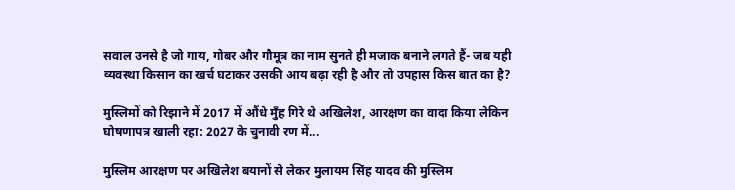सवाल उनसे है जो गाय, गोबर और गौमूत्र का नाम सुनते ही मजाक बनाने लगते हैं- जब यही व्यवस्था किसान का खर्च घटाकर उसकी आय बढ़ा रही है और तो उपहास किस बात का है?

मुस्लिमों को रिझाने में 2017 में औंधे मुँह गिरे थे अखिलेश, आरक्षण का वादा किया लेकिन घोषणापत्र खाली रहा: 2027 के चुनावी रण में...

मुस्लिम आरक्षण पर अखिलेश बयानों से लेकर मुलायम सिंह यादव की मुस्लिम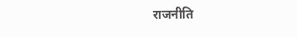राजनीति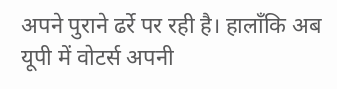अपने पुराने ढर्रे पर रही है। हालाँकि अब यूपी में वोटर्स अपनी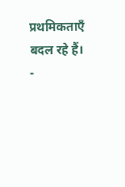प्रथमिकताएँ बदल रहे हैं।
-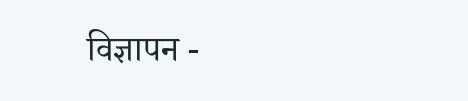विज्ञापन -